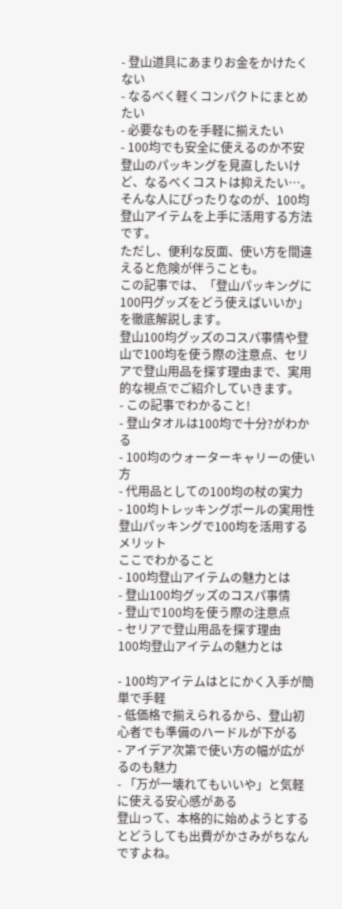- 登山道具にあまりお金をかけたくない
- なるべく軽くコンパクトにまとめたい
- 必要なものを手軽に揃えたい
- 100均でも安全に使えるのか不安
登山のパッキングを見直したいけど、なるべくコストは抑えたい…。そんな人にぴったりなのが、100均登山アイテムを上手に活用する方法です。
ただし、便利な反面、使い方を間違えると危険が伴うことも。
この記事では、「登山パッキングに100円グッズをどう使えばいいか」を徹底解説します。
登山100均グッズのコスパ事情や登山で100均を使う際の注意点、セリアで登山用品を探す理由まで、実用的な視点でご紹介していきます。
- この記事でわかること!
- 登山タオルは100均で十分?がわかる
- 100均のウォーターキャリーの使い方
- 代用品としての100均の杖の実力
- 100均トレッキングポールの実用性
登山パッキングで100均を活用するメリット
ここでわかること
- 100均登山アイテムの魅力とは
- 登山100均グッズのコスパ事情
- 登山で100均を使う際の注意点
- セリアで登山用品を探す理由
100均登山アイテムの魅力とは

- 100均アイテムはとにかく入手が簡単で手軽
- 低価格で揃えられるから、登山初心者でも準備のハードルが下がる
- アイデア次第で使い方の幅が広がるのも魅力
- 「万が一壊れてもいいや」と気軽に使える安心感がある
登山って、本格的に始めようとするとどうしても出費がかさみがちなんですよね。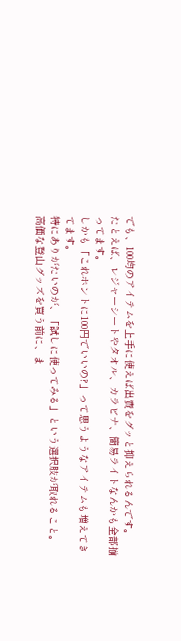でも、100均のアイテムを上手に使えば出費をグッと抑えられるんです。
たとえば、レジャーシートやタオル、カラビナ、簡易ライトなんかも全部揃ってます。
しかも「これホントに100円でいいの?」って思うようなアイテムも増えてきてます。
特にありがたいのが、「試しに使ってみる」という選択肢が取れること。
高価な登山グッズを買う前に、ま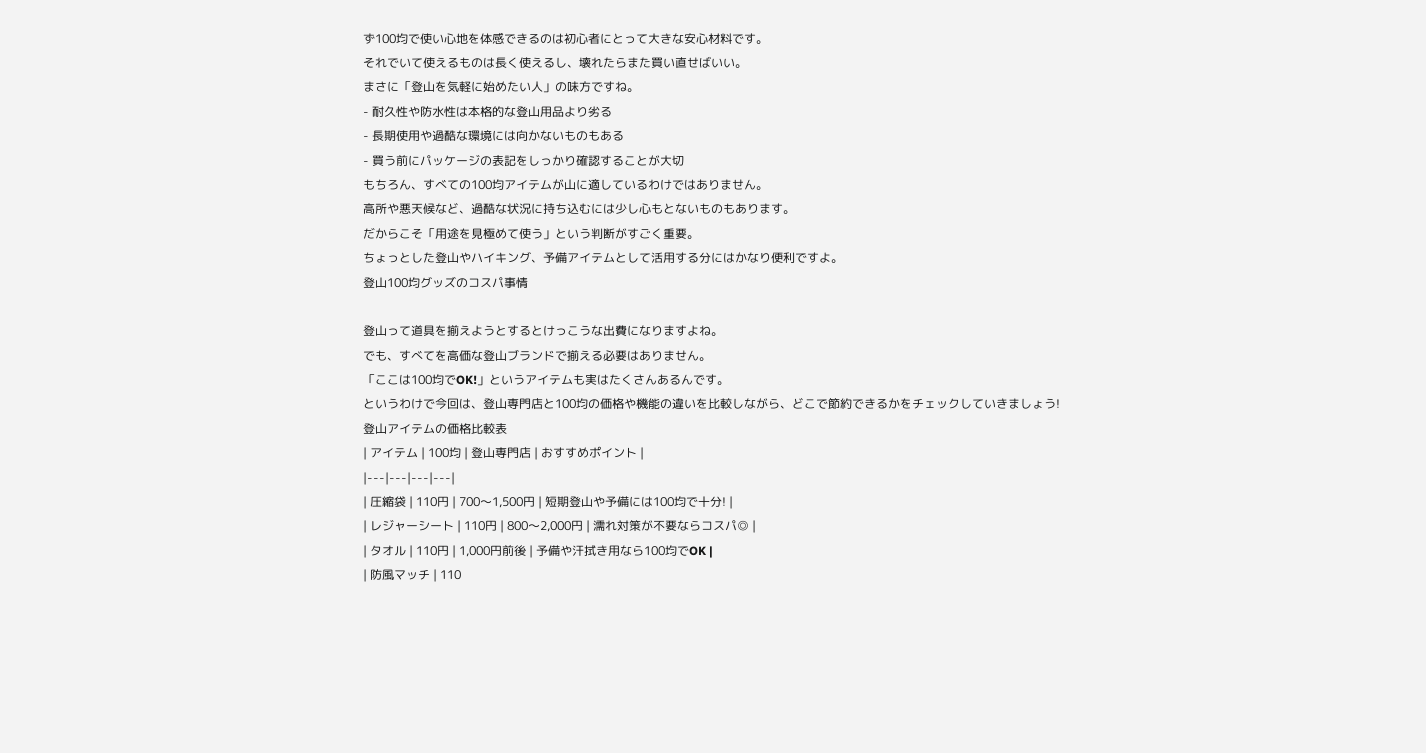ず100均で使い心地を体感できるのは初心者にとって大きな安心材料です。
それでいて使えるものは長く使えるし、壊れたらまた買い直せばいい。
まさに「登山を気軽に始めたい人」の味方ですね。
- 耐久性や防水性は本格的な登山用品より劣る
- 長期使用や過酷な環境には向かないものもある
- 買う前にパッケージの表記をしっかり確認することが大切
もちろん、すべての100均アイテムが山に適しているわけではありません。
高所や悪天候など、過酷な状況に持ち込むには少し心もとないものもあります。
だからこそ「用途を見極めて使う」という判断がすごく重要。
ちょっとした登山やハイキング、予備アイテムとして活用する分にはかなり便利ですよ。
登山100均グッズのコスパ事情

登山って道具を揃えようとするとけっこうな出費になりますよね。
でも、すべてを高価な登山ブランドで揃える必要はありません。
「ここは100均でOK!」というアイテムも実はたくさんあるんです。
というわけで今回は、登山専門店と100均の価格や機能の違いを比較しながら、どこで節約できるかをチェックしていきましょう!
登山アイテムの価格比較表
| アイテム | 100均 | 登山専門店 | おすすめポイント |
|---|---|---|---|
| 圧縮袋 | 110円 | 700〜1,500円 | 短期登山や予備には100均で十分! |
| レジャーシート | 110円 | 800〜2,000円 | 濡れ対策が不要ならコスパ◎ |
| タオル | 110円 | 1,000円前後 | 予備や汗拭き用なら100均でOK |
| 防風マッチ | 110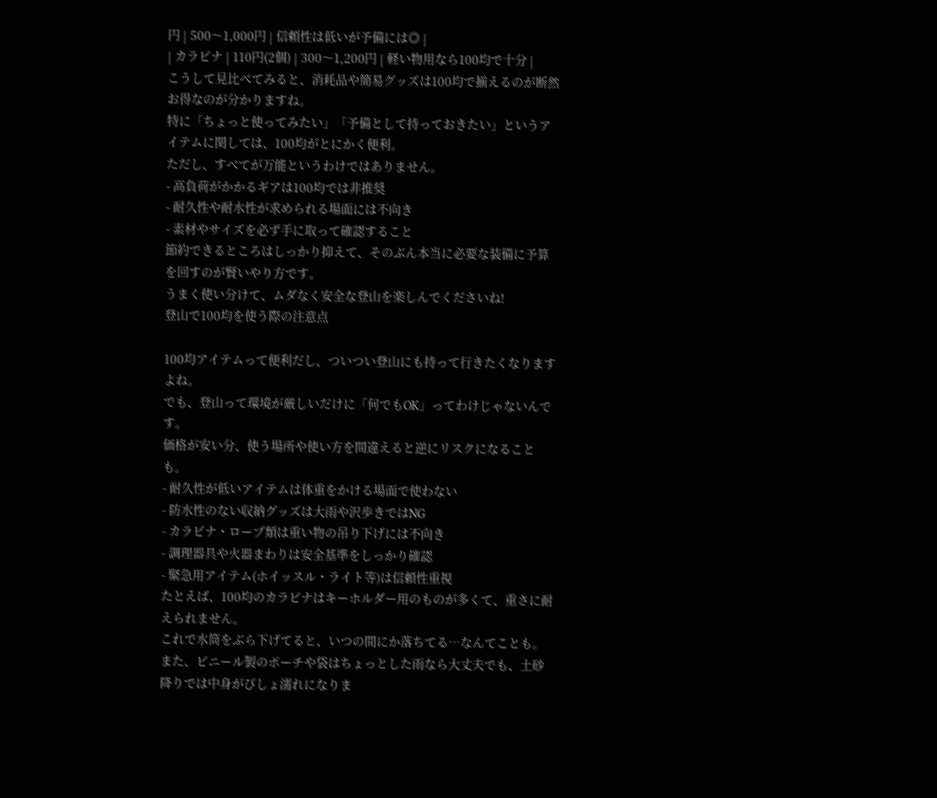円 | 500〜1,000円 | 信頼性は低いが予備には◎ |
| カラビナ | 110円(2個) | 300〜1,200円 | 軽い物用なら100均で十分 |
こうして見比べてみると、消耗品や簡易グッズは100均で揃えるのが断然お得なのが分かりますね。
特に「ちょっと使ってみたい」「予備として持っておきたい」というアイテムに関しては、100均がとにかく便利。
ただし、すべてが万能というわけではありません。
- 高負荷がかかるギアは100均では非推奨
- 耐久性や耐水性が求められる場面には不向き
- 素材やサイズを必ず手に取って確認すること
節約できるところはしっかり抑えて、そのぶん本当に必要な装備に予算を回すのが賢いやり方です。
うまく使い分けて、ムダなく安全な登山を楽しんでくださいね!
登山で100均を使う際の注意点

100均アイテムって便利だし、ついつい登山にも持って行きたくなりますよね。
でも、登山って環境が厳しいだけに「何でもOK」ってわけじゃないんです。
価格が安い分、使う場所や使い方を間違えると逆にリスクになることも。
- 耐久性が低いアイテムは体重をかける場面で使わない
- 防水性のない収納グッズは大雨や沢歩きではNG
- カラビナ・ロープ類は重い物の吊り下げには不向き
- 調理器具や火器まわりは安全基準をしっかり確認
- 緊急用アイテム(ホイッスル・ライト等)は信頼性重視
たとえば、100均のカラビナはキーホルダー用のものが多くて、重さに耐えられません。
これで水筒をぶら下げてると、いつの間にか落ちてる…なんてことも。
また、ビニール製のポーチや袋はちょっとした雨なら大丈夫でも、土砂降りでは中身がびしょ濡れになりま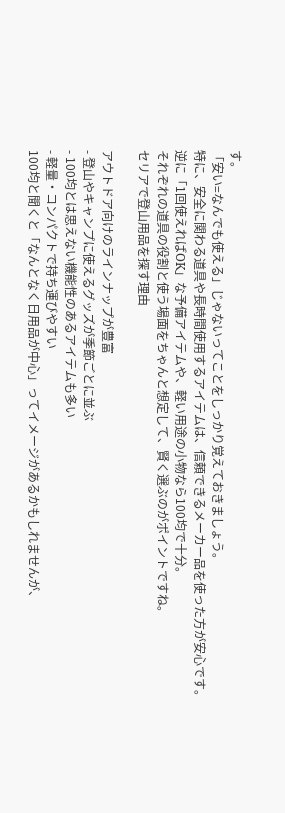す。
「安い=なんでも使える」じゃないってことをしっかり覚えておきましょう。
特に、安全に関わる道具や長時間使用するアイテムは、信頼できるメーカー品を使った方が安心です。
逆に「1回使えればOK」な予備アイテムや、軽い用途の小物なら100均で十分。
それぞれの道具の役割と使う場面をちゃんと想定して、賢く選ぶのがポイントですね。
セリアで登山用品を探す理由

アウトドア向けのラインナップが豊富
- 登山やキャンプに使えるグッズが季節ごとに並ぶ
- 100均とは思えない機能性のあるアイテムも多い
- 軽量・コンパクトで持ち運びやすい
100均と聞くと「なんとなく日用品が中心」ってイメージがあるかもしれませんが、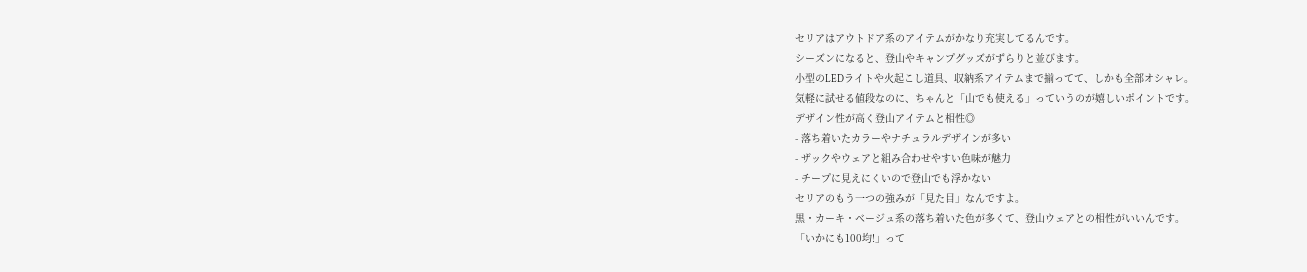セリアはアウトドア系のアイテムがかなり充実してるんです。
シーズンになると、登山やキャンプグッズがずらりと並びます。
小型のLEDライトや火起こし道具、収納系アイテムまで揃ってて、しかも全部オシャレ。
気軽に試せる値段なのに、ちゃんと「山でも使える」っていうのが嬉しいポイントです。
デザイン性が高く登山アイテムと相性◎
- 落ち着いたカラーやナチュラルデザインが多い
- ザックやウェアと組み合わせやすい色味が魅力
- チープに見えにくいので登山でも浮かない
セリアのもう一つの強みが「見た目」なんですよ。
黒・カーキ・ベージュ系の落ち着いた色が多くて、登山ウェアとの相性がいいんです。
「いかにも100均!」って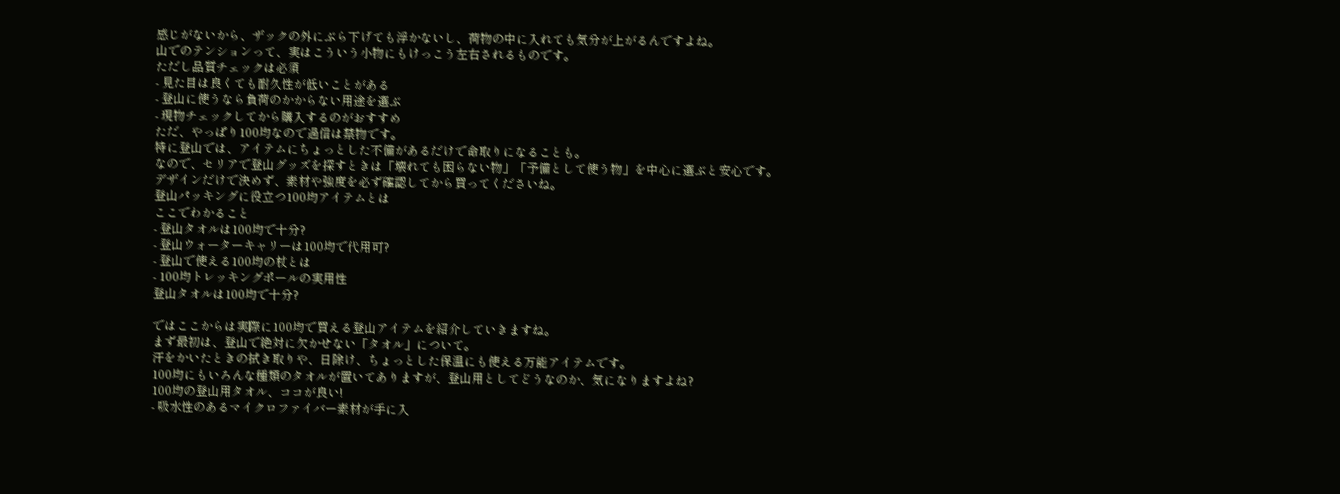感じがないから、ザックの外にぶら下げても浮かないし、荷物の中に入れても気分が上がるんですよね。
山でのテンションって、実はこういう小物にもけっこう左右されるものです。
ただし品質チェックは必須
- 見た目は良くても耐久性が低いことがある
- 登山に使うなら負荷のかからない用途を選ぶ
- 現物チェックしてから購入するのがおすすめ
ただ、やっぱり100均なので過信は禁物です。
特に登山では、アイテムにちょっとした不備があるだけで命取りになることも。
なので、セリアで登山グッズを探すときは「壊れても困らない物」「予備として使う物」を中心に選ぶと安心です。
デザインだけで決めず、素材や強度を必ず確認してから買ってくださいね。
登山パッキングに役立つ100均アイテムとは
ここでわかること
- 登山タオルは100均で十分?
- 登山ウォーターキャリーは100均で代用可?
- 登山で使える100均の杖とは
- 100均トレッキングポールの実用性
登山タオルは100均で十分?

ではここからは実際に100均で買える登山アイテムを紹介していきますね。
まず最初は、登山で絶対に欠かせない「タオル」について。
汗をかいたときの拭き取りや、日除け、ちょっとした保温にも使える万能アイテムです。
100均にもいろんな種類のタオルが置いてありますが、登山用としてどうなのか、気になりますよね?
100均の登山用タオル、ココが良い!
- 吸水性のあるマイクロファイバー素材が手に入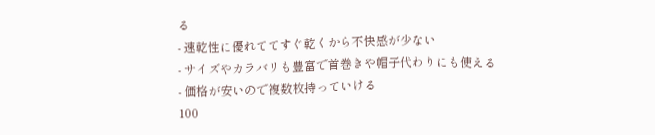る
- 速乾性に優れててすぐ乾くから不快感が少ない
- サイズやカラバリも豊富で首巻きや帽子代わりにも使える
- 価格が安いので複数枚持っていける
100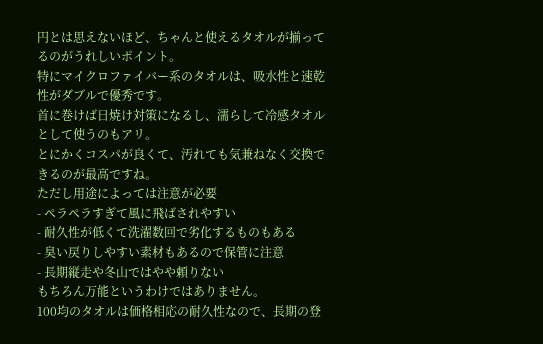円とは思えないほど、ちゃんと使えるタオルが揃ってるのがうれしいポイント。
特にマイクロファイバー系のタオルは、吸水性と速乾性がダブルで優秀です。
首に巻けば日焼け対策になるし、濡らして冷感タオルとして使うのもアリ。
とにかくコスパが良くて、汚れても気兼ねなく交換できるのが最高ですね。
ただし用途によっては注意が必要
- ペラペラすぎて風に飛ばされやすい
- 耐久性が低くて洗濯数回で劣化するものもある
- 臭い戻りしやすい素材もあるので保管に注意
- 長期縦走や冬山ではやや頼りない
もちろん万能というわけではありません。
100均のタオルは価格相応の耐久性なので、長期の登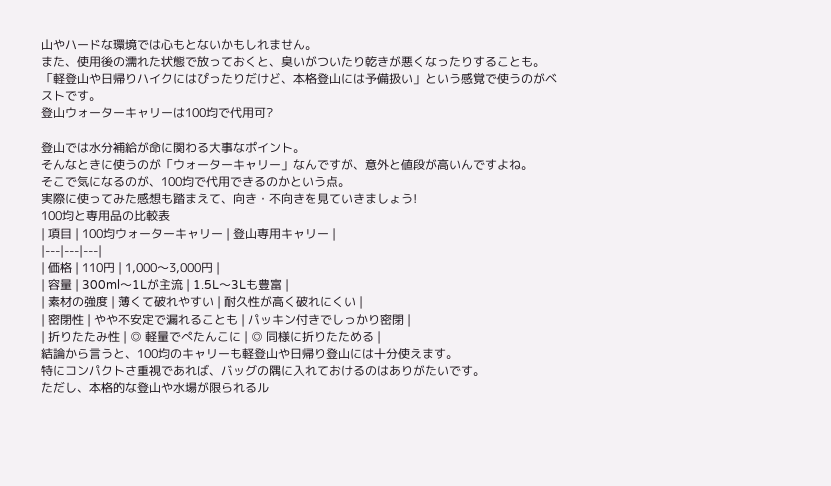山やハードな環境では心もとないかもしれません。
また、使用後の濡れた状態で放っておくと、臭いがついたり乾きが悪くなったりすることも。
「軽登山や日帰りハイクにはぴったりだけど、本格登山には予備扱い」という感覚で使うのがベストです。
登山ウォーターキャリーは100均で代用可?

登山では水分補給が命に関わる大事なポイント。
そんなときに使うのが「ウォーターキャリー」なんですが、意外と値段が高いんですよね。
そこで気になるのが、100均で代用できるのかという点。
実際に使ってみた感想も踏まえて、向き・不向きを見ていきましょう!
100均と専用品の比較表
| 項目 | 100均ウォーターキャリー | 登山専用キャリー |
|---|---|---|
| 価格 | 110円 | 1,000〜3,000円 |
| 容量 | 300ml〜1Lが主流 | 1.5L〜3Lも豊富 |
| 素材の強度 | 薄くて破れやすい | 耐久性が高く破れにくい |
| 密閉性 | やや不安定で漏れることも | パッキン付きでしっかり密閉 |
| 折りたたみ性 | ◎ 軽量でぺたんこに | ◎ 同様に折りたためる |
結論から言うと、100均のキャリーも軽登山や日帰り登山には十分使えます。
特にコンパクトさ重視であれば、バッグの隅に入れておけるのはありがたいです。
ただし、本格的な登山や水場が限られるル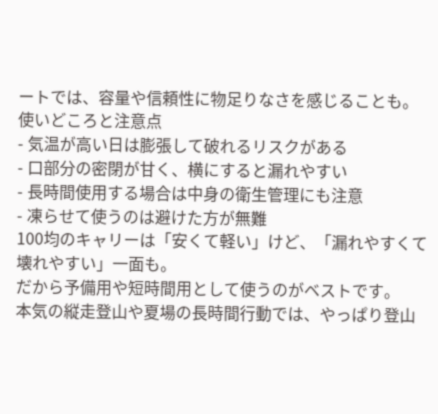ートでは、容量や信頼性に物足りなさを感じることも。
使いどころと注意点
- 気温が高い日は膨張して破れるリスクがある
- 口部分の密閉が甘く、横にすると漏れやすい
- 長時間使用する場合は中身の衛生管理にも注意
- 凍らせて使うのは避けた方が無難
100均のキャリーは「安くて軽い」けど、「漏れやすくて壊れやすい」一面も。
だから予備用や短時間用として使うのがベストです。
本気の縦走登山や夏場の長時間行動では、やっぱり登山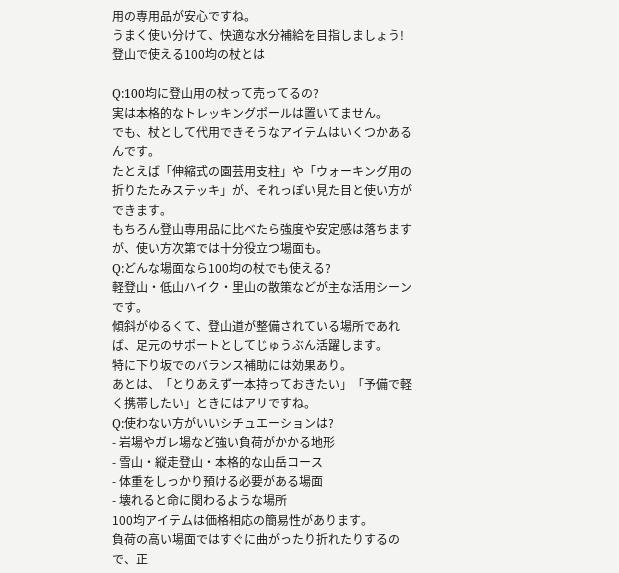用の専用品が安心ですね。
うまく使い分けて、快適な水分補給を目指しましょう!
登山で使える100均の杖とは

Q:100均に登山用の杖って売ってるの?
実は本格的なトレッキングポールは置いてません。
でも、杖として代用できそうなアイテムはいくつかあるんです。
たとえば「伸縮式の園芸用支柱」や「ウォーキング用の折りたたみステッキ」が、それっぽい見た目と使い方ができます。
もちろん登山専用品に比べたら強度や安定感は落ちますが、使い方次第では十分役立つ場面も。
Q:どんな場面なら100均の杖でも使える?
軽登山・低山ハイク・里山の散策などが主な活用シーンです。
傾斜がゆるくて、登山道が整備されている場所であれば、足元のサポートとしてじゅうぶん活躍します。
特に下り坂でのバランス補助には効果あり。
あとは、「とりあえず一本持っておきたい」「予備で軽く携帯したい」ときにはアリですね。
Q:使わない方がいいシチュエーションは?
- 岩場やガレ場など強い負荷がかかる地形
- 雪山・縦走登山・本格的な山岳コース
- 体重をしっかり預ける必要がある場面
- 壊れると命に関わるような場所
100均アイテムは価格相応の簡易性があります。
負荷の高い場面ではすぐに曲がったり折れたりするので、正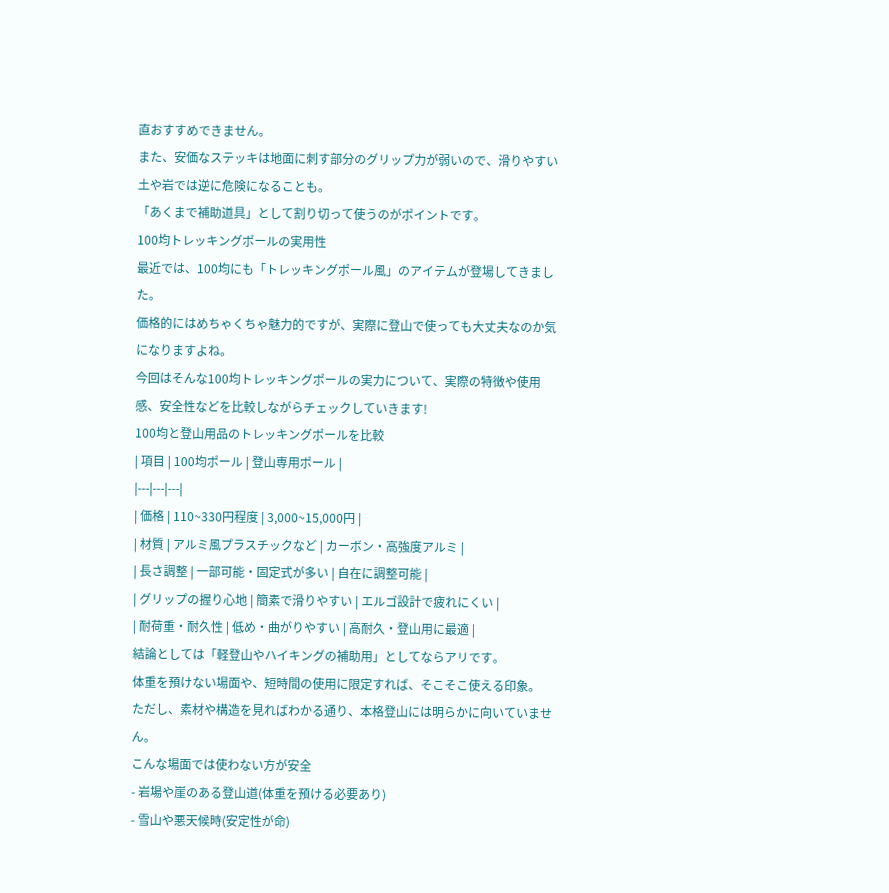直おすすめできません。
また、安価なステッキは地面に刺す部分のグリップ力が弱いので、滑りやすい土や岩では逆に危険になることも。
「あくまで補助道具」として割り切って使うのがポイントです。
100均トレッキングポールの実用性
最近では、100均にも「トレッキングポール風」のアイテムが登場してきました。
価格的にはめちゃくちゃ魅力的ですが、実際に登山で使っても大丈夫なのか気になりますよね。
今回はそんな100均トレッキングポールの実力について、実際の特徴や使用感、安全性などを比較しながらチェックしていきます!
100均と登山用品のトレッキングポールを比較
| 項目 | 100均ポール | 登山専用ポール |
|---|---|---|
| 価格 | 110~330円程度 | 3,000~15,000円 |
| 材質 | アルミ風プラスチックなど | カーボン・高強度アルミ |
| 長さ調整 | 一部可能・固定式が多い | 自在に調整可能 |
| グリップの握り心地 | 簡素で滑りやすい | エルゴ設計で疲れにくい |
| 耐荷重・耐久性 | 低め・曲がりやすい | 高耐久・登山用に最適 |
結論としては「軽登山やハイキングの補助用」としてならアリです。
体重を預けない場面や、短時間の使用に限定すれば、そこそこ使える印象。
ただし、素材や構造を見ればわかる通り、本格登山には明らかに向いていません。
こんな場面では使わない方が安全
- 岩場や崖のある登山道(体重を預ける必要あり)
- 雪山や悪天候時(安定性が命)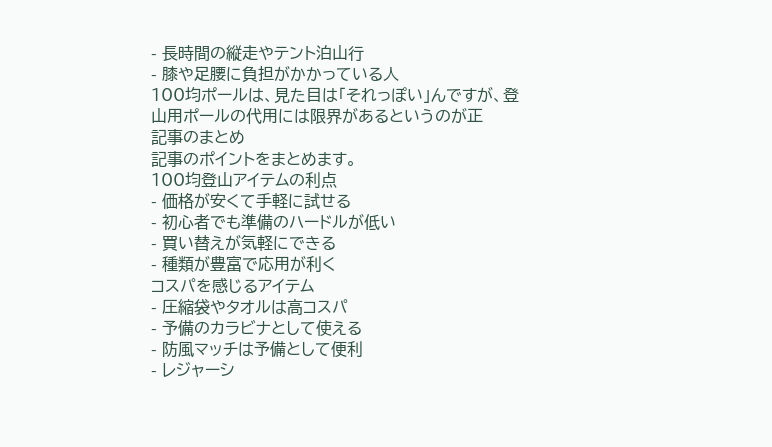- 長時間の縦走やテント泊山行
- 膝や足腰に負担がかかっている人
100均ポールは、見た目は「それっぽい」んですが、登山用ポールの代用には限界があるというのが正
記事のまとめ
記事のポイントをまとめます。
100均登山アイテムの利点
- 価格が安くて手軽に試せる
- 初心者でも準備のハードルが低い
- 買い替えが気軽にできる
- 種類が豊富で応用が利く
コスパを感じるアイテム
- 圧縮袋やタオルは高コスパ
- 予備のカラビナとして使える
- 防風マッチは予備として便利
- レジャーシ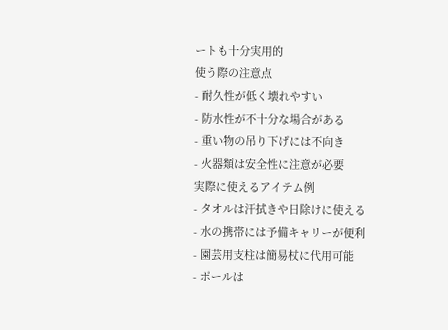ートも十分実用的
使う際の注意点
- 耐久性が低く壊れやすい
- 防水性が不十分な場合がある
- 重い物の吊り下げには不向き
- 火器類は安全性に注意が必要
実際に使えるアイテム例
- タオルは汗拭きや日除けに使える
- 水の携帯には予備キャリーが便利
- 園芸用支柱は簡易杖に代用可能
- ポールは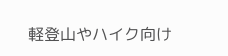軽登山やハイク向け